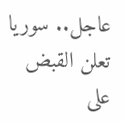عاجل.. سوريا تعلن القبض على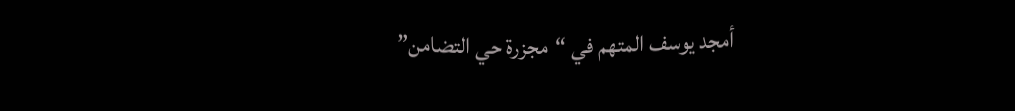أمجد يوسف المتهم في “مجزرة حي التضامن”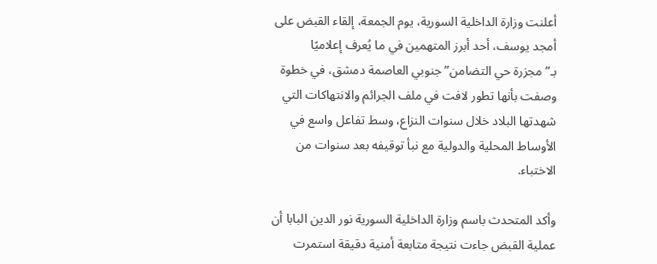أعلنت وزارة الداخلية السورية، يوم الجمعة، إلقاء القبض على أمجد يوسف، أحد أبرز المتهمين في ما يُعرف إعلاميًا بـ”مجزرة حي التضامن” جنوبي العاصمة دمشق، في خطوة وصفت بأنها تطور لافت في ملف الجرائم والانتهاكات التي شهدتها البلاد خلال سنوات النزاع، وسط تفاعل واسع في الأوساط المحلية والدولية مع نبأ توقيفه بعد سنوات من الاختباء.

وأكد المتحدث باسم وزارة الداخلية السورية نور الدين البابا أن عملية القبض جاءت نتيجة متابعة أمنية دقيقة استمرت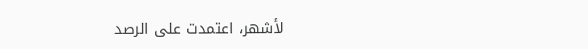لأشهر، اعتمدت على الرصد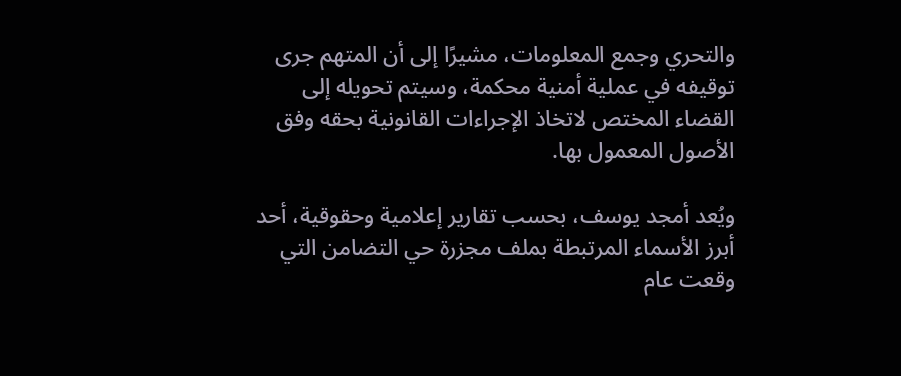والتحري وجمع المعلومات، مشيرًا إلى أن المتهم جرى توقيفه في عملية أمنية محكمة، وسيتم تحويله إلى القضاء المختص لاتخاذ الإجراءات القانونية بحقه وفق الأصول المعمول بها.

ويُعد أمجد يوسف، بحسب تقارير إعلامية وحقوقية، أحد أبرز الأسماء المرتبطة بملف مجزرة حي التضامن التي وقعت عام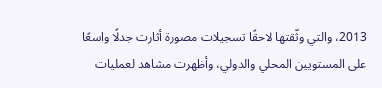2013، والتي وثّقتها لاحقًا تسجيلات مصورة أثارت جدلًا واسعًا على المستويين المحلي والدولي، وأظهرت مشاهد لعمليات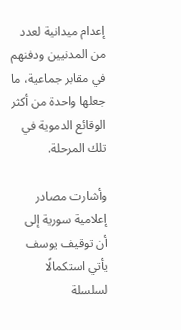إعدام ميدانية لعدد من المدنيين ودفنهم في مقابر جماعية، ما جعلها واحدة من أكثر الوقائع الدموية في تلك المرحلة.

وأشارت مصادر إعلامية سورية إلى أن توقيف يوسف يأتي استكمالًا لسلسلة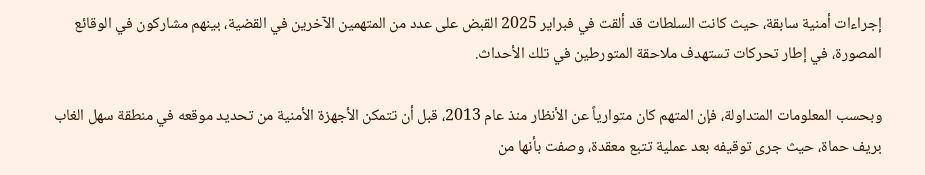إجراءات أمنية سابقة، حيث كانت السلطات قد ألقت في فبراير 2025 القبض على عدد من المتهمين الآخرين في القضية، بينهم مشاركون في الوقائع المصورة، في إطار تحركات تستهدف ملاحقة المتورطين في تلك الأحداث.

وبحسب المعلومات المتداولة، فإن المتهم كان متوارياً عن الأنظار منذ عام 2013، قبل أن تتمكن الأجهزة الأمنية من تحديد موقعه في منطقة سهل الغاب بريف حماة، حيث جرى توقيفه بعد عملية تتبع معقدة، وصفت بأنها من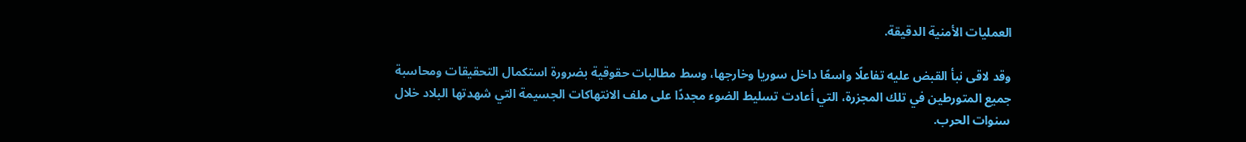العمليات الأمنية الدقيقة.

وقد لاقى نبأ القبض عليه تفاعلًا واسعًا داخل سوريا وخارجها، وسط مطالبات حقوقية بضرورة استكمال التحقيقات ومحاسبة جميع المتورطين في تلك المجزرة، التي أعادت تسليط الضوء مجددًا على ملف الانتهاكات الجسيمة التي شهدتها البلاد خلال سنوات الحرب.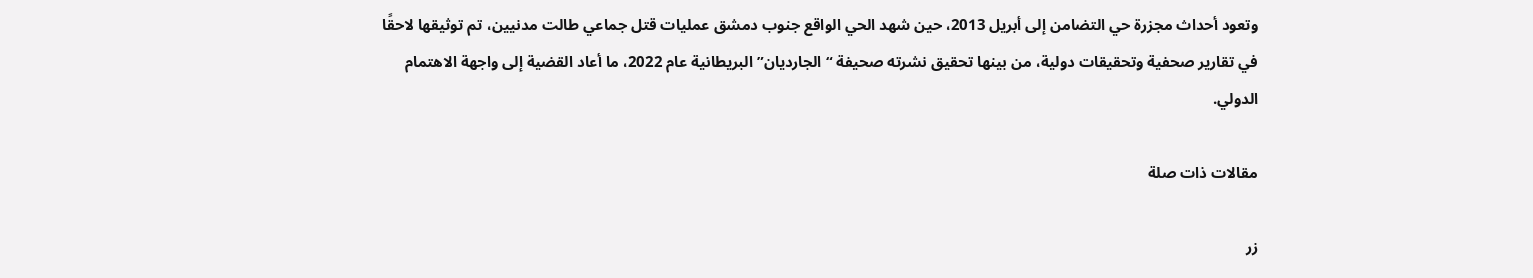وتعود أحداث مجزرة حي التضامن إلى أبريل 2013، حين شهد الحي الواقع جنوب دمشق عمليات قتل جماعي طالت مدنيين، تم توثيقها لاحقًا في تقارير صحفية وتحقيقات دولية، من بينها تحقيق نشرته صحيفة “الجارديان” البريطانية عام 2022، ما أعاد القضية إلى واجهة الاهتمام الدولي.

مقالات ذات صلة

زر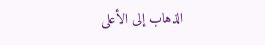الذهاب إلى الأعلى